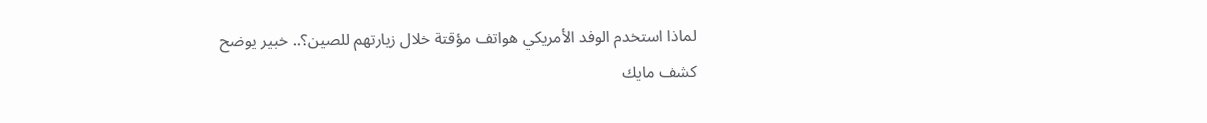لماذا استخدم الوفد الأمريكي هواتف مؤقتة خلال زيارتهم للصين؟.. خبير يوضح
كشف مايك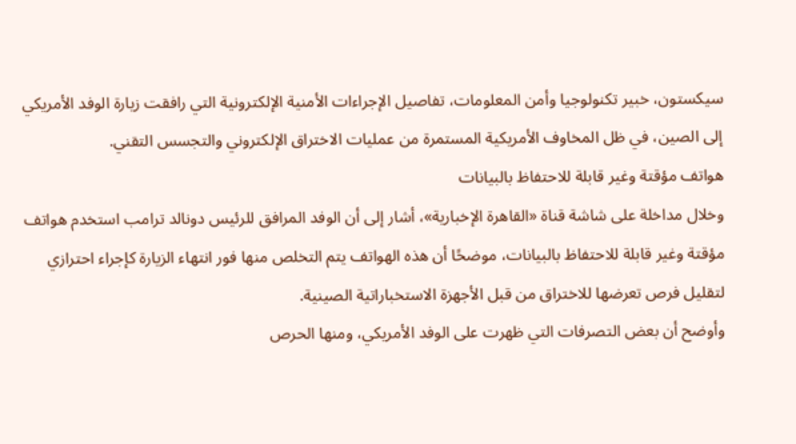سيكستون، خبير تكنولوجيا وأمن المعلومات، تفاصيل الإجراءات الأمنية الإلكترونية التي رافقت زيارة الوفد الأمريكي إلى الصين، في ظل المخاوف الأمريكية المستمرة من عمليات الاختراق الإلكتروني والتجسس التقني.
هواتف مؤقتة وغير قابلة للاحتفاظ بالبيانات
وخلال مداخلة على شاشة قناة «القاهرة الإخبارية»، أشار إلى أن الوفد المرافق للرئيس دونالد ترامب استخدم هواتف مؤقتة وغير قابلة للاحتفاظ بالبيانات، موضحًا أن هذه الهواتف يتم التخلص منها فور انتهاء الزيارة كإجراء احترازي لتقليل فرص تعرضها للاختراق من قبل الأجهزة الاستخباراتية الصينية.
وأوضح أن بعض التصرفات التي ظهرت على الوفد الأمريكي، ومنها الحرص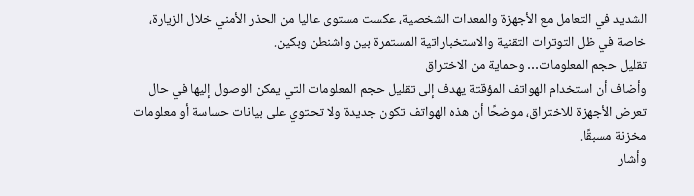الشديد في التعامل مع الأجهزة والمعدات الشخصية، عكست مستوى عاليا من الحذر الأمني خلال الزيارة، خاصة في ظل التوترات التقنية والاستخباراتية المستمرة بين واشنطن وبكين.
تقليل حجم المعلومات… وحماية من الاختراق
وأضاف أن استخدام الهواتف المؤقتة يهدف إلى تقليل حجم المعلومات التي يمكن الوصول إليها في حال تعرض الأجهزة للاختراق، موضحًا أن هذه الهواتف تكون جديدة ولا تحتوي على بيانات حساسة أو معلومات مخزنة مسبقًا.
وأشار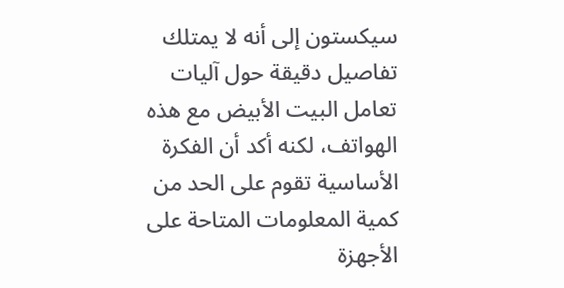سيكستون إلى أنه لا يمتلك تفاصيل دقيقة حول آليات تعامل البيت الأبيض مع هذه الهواتف، لكنه أكد أن الفكرة الأساسية تقوم على الحد من كمية المعلومات المتاحة على الأجهزة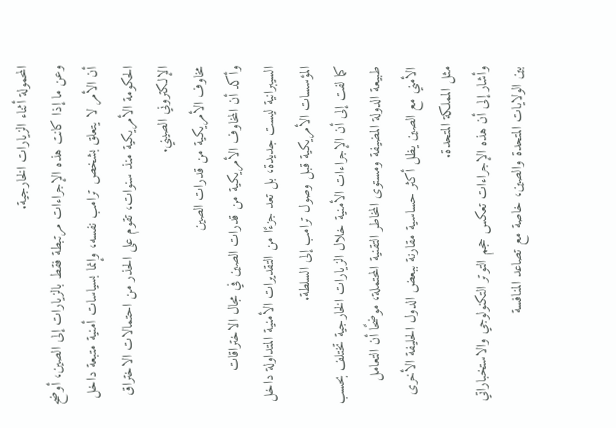المحمولة أثناء الزيارات الخارجية.
وعن ما إذا كانت هذه الإجراءات مرتبطة فقط بالزيارات إلى الصين، أوضح أن الأمر لا يتعلق بشخص ترامب نفسه، وإنما بسياسات أمنية متبعة داخل الحكومة الأمريكية منذ سنوات، تقوم على الحذر من احتمالات الاختراق الإلكتروني الصيني.
مخاوف الأمريكية من قدرات الصين
وأكد أن المخاوف الأمريكية من قدرات الصين في مجال الاختراقات السيبرانية ليست جديدة، بل تعد جزءًا من التقديرات الأمنية المتداولة داخل المؤسسات الأمريكية قبل وصول ترامب إلى السلطة.
كما لفت إلى أن الإجراءات الأمنية خلال الزيارات الخارجية تختلف بحسب طبيعة الدولة المضيفة ومستوى المخاطر التقنية المحتملة، موضحًا أن التعامل الأمني مع الصين يظل أكثر حساسية مقارنة ببعض الدول الحليفة الأخرى مثل المملكة المتحدة.
وأشار إلى أن هذه الإجراءات تعكس حجم التوتر التكنولوجي والاستخباراتي بين الولايات المتحدة والصين، خاصة مع تصاعد المنافسة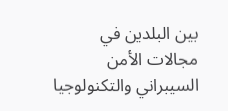بين البلدين في مجالات الأمن السيبراني والتكنولوجيا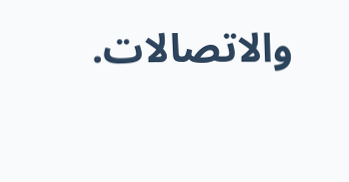والاتصالات.